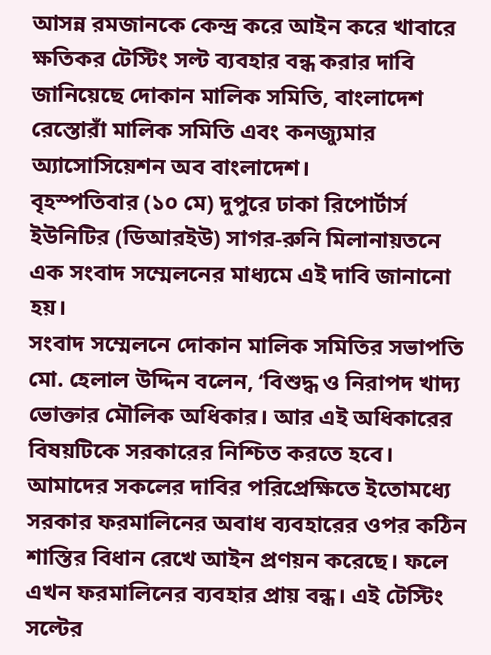আসন্ন রমজানকে কেন্দ্র করে আইন করে খাবারে ক্ষতিকর টেস্টিং সল্ট ব্যবহার বন্ধ করার দাবি জানিয়েছে দোকান মালিক সমিতি, বাংলাদেশ রেস্তোরাঁ মালিক সমিতি এবং কনজ্যুমার অ্যাসোসিয়েশন অব বাংলাদেশ।
বৃহস্পতিবার (১০ মে) দুপুরে ঢাকা রিপোর্টার্স ইউনিটির (ডিআরইউ) সাগর-রুনি মিলানায়তনে এক সংবাদ সম্মেলনের মাধ্যমে এই দাবি জানানো হয়।
সংবাদ সম্মেলনে দোকান মালিক সমিতির সভাপতি মো. হেলাল উদ্দিন বলেন, ‘বিশুদ্ধ ও নিরাপদ খাদ্য ভোক্তার মৌলিক অধিকার। আর এই অধিকারের বিষয়টিকে সরকারের নিশ্চিত করতে হবে। আমাদের সকলের দাবির পরিপ্রেক্ষিতে ইতোমধ্যে সরকার ফরমালিনের অবাধ ব্যবহারের ওপর কঠিন শাস্তির বিধান রেখে আইন প্রণয়ন করেছে। ফলে এখন ফরমালিনের ব্যবহার প্রায় বন্ধ। এই টেস্টিং সল্টের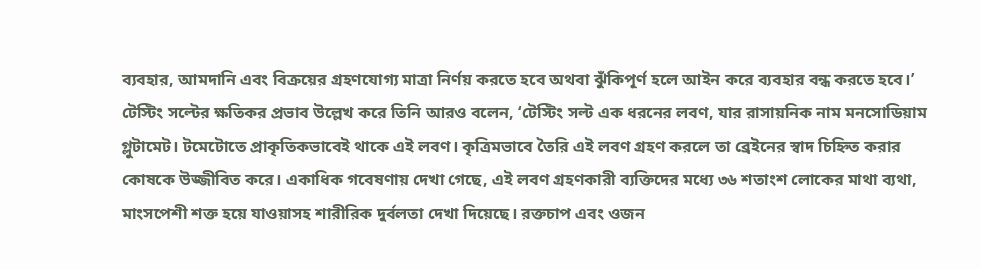ব্যবহার, আমদানি এবং বিক্রয়ের গ্রহণযোগ্য মাত্রা নির্ণয় করতে হবে অথবা ঝুঁকিপূর্ণ হলে আইন করে ব্যবহার বন্ধ করতে হবে।’
টেস্টিং সল্টের ক্ষতিকর প্রভাব উল্লেখ করে তিনি আরও বলেন, ‘টেস্টিং সল্ট এক ধরনের লবণ, যার রাসায়নিক নাম মনসোডিয়াম গ্লুটামেট। টমেটোতে প্রাকৃতিকভাবেই থাকে এই লবণ। কৃত্রিমভাবে তৈরি এই লবণ গ্রহণ করলে তা ব্রেইনের স্বাদ চিহ্নিত করার কোষকে উজ্জীবিত করে। একাধিক গবেষণায় দেখা গেছে, এই লবণ গ্রহণকারী ব্যক্তিদের মধ্যে ৩৬ শতাংশ লোকের মাথা ব্যথা, মাংসপেশী শক্ত হয়ে যাওয়াসহ শারীরিক দুর্বলতা দেখা দিয়েছে। রক্তচাপ এবং ওজন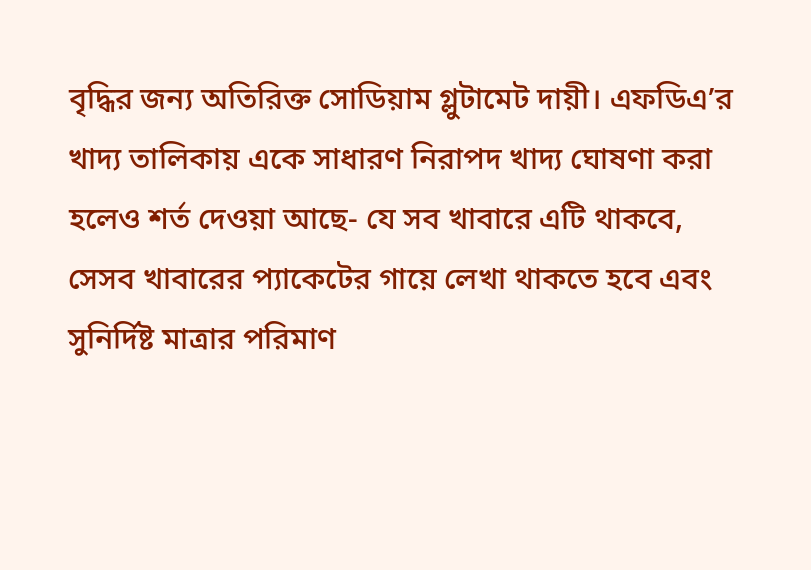বৃদ্ধির জন্য অতিরিক্ত সোডিয়াম গ্লুটামেট দায়ী। এফডিএ’র খাদ্য তালিকায় একে সাধারণ নিরাপদ খাদ্য ঘোষণা করা হলেও শর্ত দেওয়া আছে- যে সব খাবারে এটি থাকবে, সেসব খাবারের প্যাকেটের গায়ে লেখা থাকতে হবে এবং সুনির্দিষ্ট মাত্রার পরিমাণ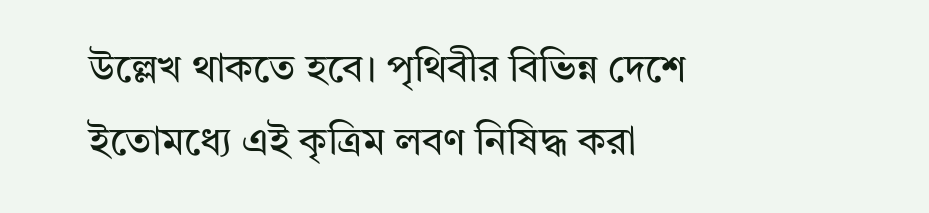উল্লেখ থাকতে হবে। পৃথিবীর বিভিন্ন দেশে ইতোমধ্যে এই কৃত্রিম লবণ নিষিদ্ধ করা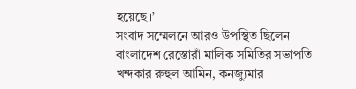হয়েছে।’
সংবাদ সম্মেলনে আরও উপস্থিত ছিলেন বাংলাদেশ রেস্তোরাঁ মালিক সমিতির সভাপতি খন্দকার রুহুল আমিন, কনজ্যুমার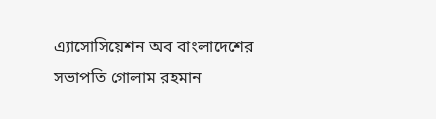এ্যাসোসিয়েশন অব বাংলাদেশের সভাপতি গোলাম রহমান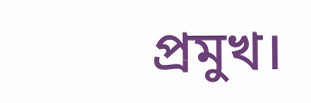প্রমুখ।